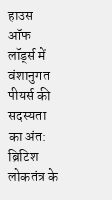हाउस ऑफ लॉर्ड्स में वंशानुगत पीयर्स की सदस्यता का अंत: ब्रिटिश लोकतंत्र के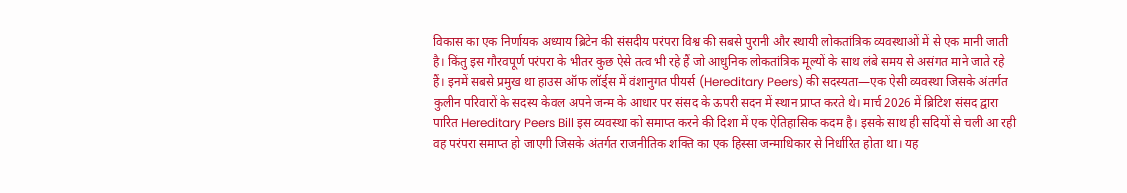विकास का एक निर्णायक अध्याय ब्रिटेन की संसदीय परंपरा विश्व की सबसे पुरानी और स्थायी लोकतांत्रिक व्यवस्थाओं में से एक मानी जाती है। किंतु इस गौरवपूर्ण परंपरा के भीतर कुछ ऐसे तत्व भी रहे हैं जो आधुनिक लोकतांत्रिक मूल्यों के साथ लंबे समय से असंगत माने जाते रहे हैं। इनमें सबसे प्रमुख था हाउस ऑफ लॉर्ड्स में वंशानुगत पीयर्स (Hereditary Peers) की सदस्यता—एक ऐसी व्यवस्था जिसके अंतर्गत कुलीन परिवारों के सदस्य केवल अपने जन्म के आधार पर संसद के ऊपरी सदन में स्थान प्राप्त करते थे। मार्च 2026 में ब्रिटिश संसद द्वारा पारित Hereditary Peers Bill इस व्यवस्था को समाप्त करने की दिशा में एक ऐतिहासिक कदम है। इसके साथ ही सदियों से चली आ रही वह परंपरा समाप्त हो जाएगी जिसके अंतर्गत राजनीतिक शक्ति का एक हिस्सा जन्माधिकार से निर्धारित होता था। यह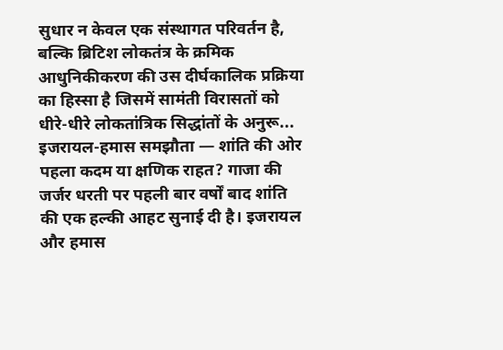सुधार न केवल एक संस्थागत परिवर्तन है, बल्कि ब्रिटिश लोकतंत्र के क्रमिक आधुनिकीकरण की उस दीर्घकालिक प्रक्रिया का हिस्सा है जिसमें सामंती विरासतों को धीरे-धीरे लोकतांत्रिक सिद्धांतों के अनुरू...
इजरायल-हमास समझौता — शांति की ओर पहला कदम या क्षणिक राहत? गाजा की जर्जर धरती पर पहली बार वर्षों बाद शांति की एक हल्की आहट सुनाई दी है। इजरायल और हमास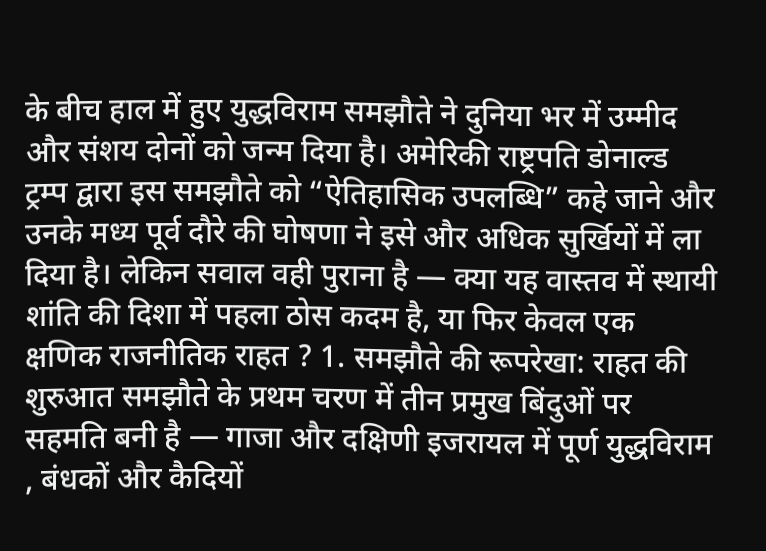के बीच हाल में हुए युद्धविराम समझौते ने दुनिया भर में उम्मीद और संशय दोनों को जन्म दिया है। अमेरिकी राष्ट्रपति डोनाल्ड ट्रम्प द्वारा इस समझौते को “ऐतिहासिक उपलब्धि” कहे जाने और उनके मध्य पूर्व दौरे की घोषणा ने इसे और अधिक सुर्खियों में ला दिया है। लेकिन सवाल वही पुराना है — क्या यह वास्तव में स्थायी शांति की दिशा में पहला ठोस कदम है, या फिर केवल एक क्षणिक राजनीतिक राहत ? 1. समझौते की रूपरेखा: राहत की शुरुआत समझौते के प्रथम चरण में तीन प्रमुख बिंदुओं पर सहमति बनी है — गाजा और दक्षिणी इजरायल में पूर्ण युद्धविराम , बंधकों और कैदियों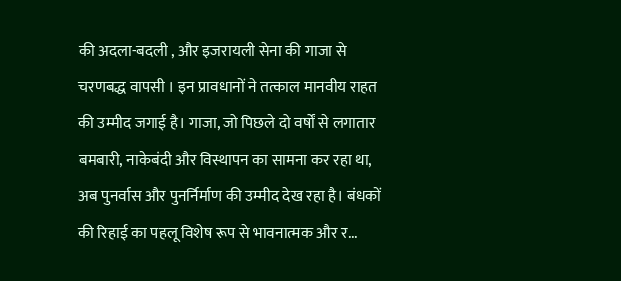की अदला-बदली , और इजरायली सेना की गाजा से चरणबद्ध वापसी । इन प्रावधानों ने तत्काल मानवीय राहत की उम्मीद जगाई है। गाजा, जो पिछले दो वर्षों से लगातार बमबारी, नाकेबंदी और विस्थापन का सामना कर रहा था, अब पुनर्वास और पुनर्निर्माण की उम्मीद देख रहा है। बंधकों की रिहाई का पहलू विशेष रूप से भावनात्मक और र...